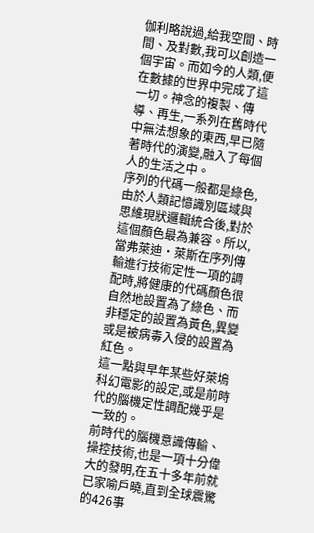伽利略說過,給我空間、時間、及對數,我可以創造一個宇宙。而如今的人類,便在數據的世界中完成了這一切。神念的複製、傳導、再生,一系列在舊時代中無法想象的東西,早已隨著時代的演變,融入了每個人的生活之中。
序列的代碼一般都是綠色,由於人類記憶識別區域與思維現狀邏輯統合後,對於這個顏色最為兼容。所以,當弗萊迪·萊斯在序列傳輸進行技術定性一項的調配時,將健康的代碼顏色很自然地設置為了綠色、而非穩定的設置為黃色,異變或是被病毒入侵的設置為紅色。
這一點與早年某些好萊塢科幻電影的設定,或是前時代的腦機定性調配幾乎是一致的。
前時代的腦機意識傳輸、操控技術,也是一項十分偉大的發明,在五十多年前就已家喻戶曉,直到全球震驚的426事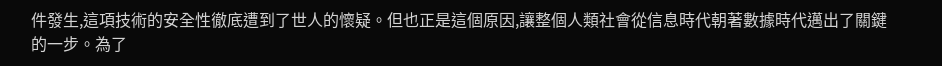件發生,這項技術的安全性徹底遭到了世人的懷疑。但也正是這個原因,讓整個人類社會從信息時代朝著數據時代邁出了關鍵的一步。為了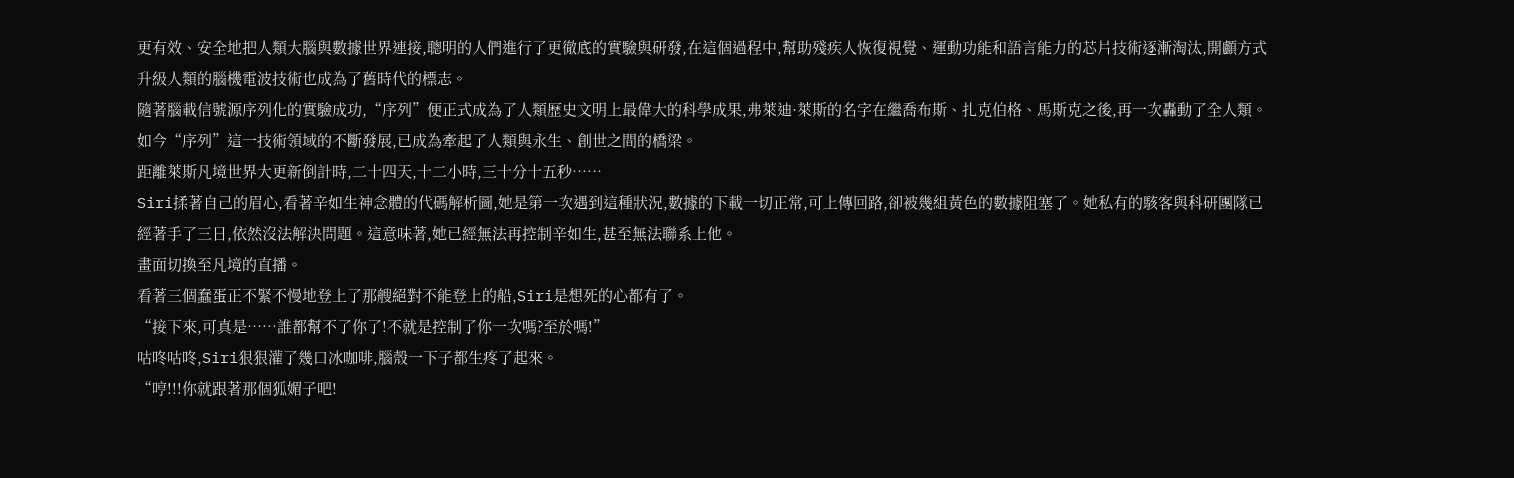更有效、安全地把人類大腦與數據世界連接,聰明的人們進行了更徹底的實驗與研發,在這個過程中,幫助殘疾人恢復視覺、運動功能和語言能力的芯片技術逐漸淘汰,開顱方式升級人類的腦機電波技術也成為了舊時代的標志。
隨著腦載信號源序列化的實驗成功,“序列”便正式成為了人類歷史文明上最偉大的科學成果,弗萊迪·萊斯的名字在繼喬布斯、扎克伯格、馬斯克之後,再一次轟動了全人類。
如今“序列”這一技術領域的不斷發展,已成為牽起了人類與永生、創世之間的橋梁。
距離萊斯凡境世界大更新倒計時,二十四天,十二小時,三十分十五秒……
Siri揉著自己的眉心,看著辛如生神念體的代碼解析圖,她是第一次遇到這種狀況,數據的下載一切正常,可上傳回路,卻被幾組黃色的數據阻塞了。她私有的駭客與科研團隊已經著手了三日,依然沒法解決問題。這意味著,她已經無法再控制辛如生,甚至無法聯系上他。
畫面切換至凡境的直播。
看著三個蠢蛋正不緊不慢地登上了那艘絕對不能登上的船,Siri是想死的心都有了。
“接下來,可真是……誰都幫不了你了!不就是控制了你一次嗎?至於嗎!”
咕咚咕咚,Siri狠狠灌了幾口冰咖啡,腦殼一下子都生疼了起來。
“哼!!!你就跟著那個狐媚子吧!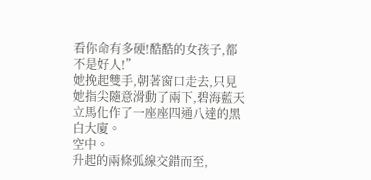看你命有多硬!酷酷的女孩子,都不是好人!”
她挽起雙手,朝著窗口走去,只見她指尖隨意滑動了兩下,碧海藍天立馬化作了一座座四通八達的黑白大廈。
空中。
升起的兩條弧線交錯而至,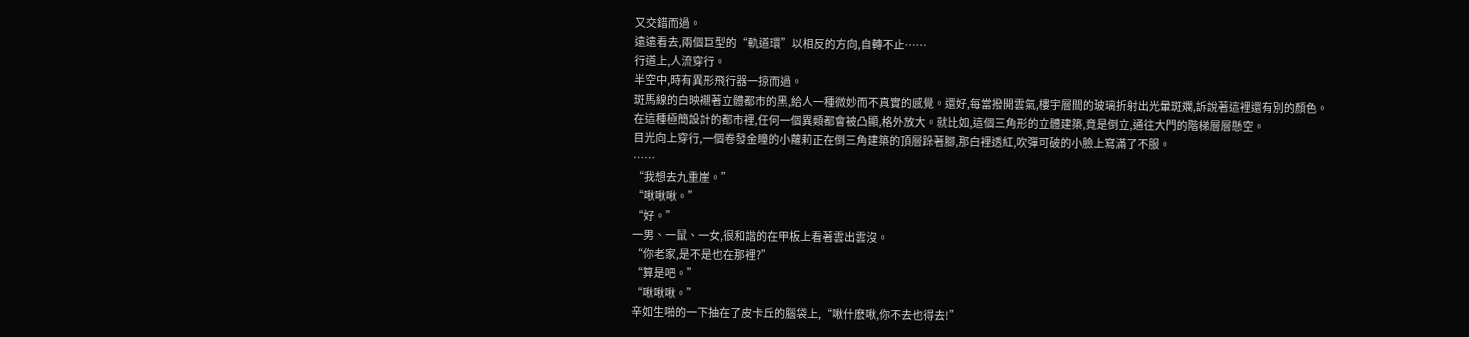又交錯而過。
遠遠看去,兩個巨型的“軌道環”以相反的方向,自轉不止……
行道上,人流穿行。
半空中,時有異形飛行器一掠而過。
斑馬線的白映襯著立體都市的黑,給人一種微妙而不真實的感覺。還好,每當撥開雲氣,樓宇層間的玻璃折射出光暈斑斕,訴說著這裡還有別的顏色。
在這種極簡設計的都市裡,任何一個異類都會被凸顯,格外放大。就比如,這個三角形的立體建築,竟是倒立,通往大門的階梯層層懸空。
目光向上穿行,一個卷發金瞳的小蘿莉正在倒三角建築的頂層跺著腳,那白裡透紅,吹彈可破的小臉上寫滿了不服。
……
“我想去九重崖。”
“啾啾啾。”
“好。”
一男、一鼠、一女,很和諧的在甲板上看著雲出雲沒。
“你老家,是不是也在那裡?”
“算是吧。”
“啾啾啾。”
辛如生啪的一下抽在了皮卡丘的腦袋上,“啾什麽啾,你不去也得去!”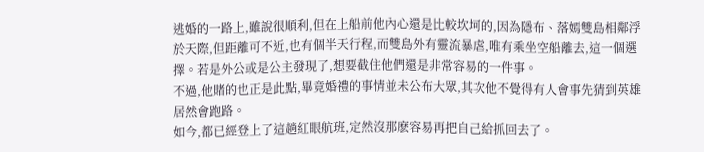逃婚的一路上,雖說很順利,但在上船前他內心還是比較坎坷的,因為隱布、落嫣雙島相鄰浮於天際,但距離可不近,也有個半天行程,而雙島外有靈流暴虐,唯有乘坐空船離去,這一個選擇。若是外公或是公主發現了,想要截住他們還是非常容易的一件事。
不過,他賭的也正是此點,畢竟婚禮的事情並未公布大眾,其次他不覺得有人會事先猜到英雄居然會跑路。
如今,都已經登上了這趟紅眼航班,定然沒那麽容易再把自己給抓回去了。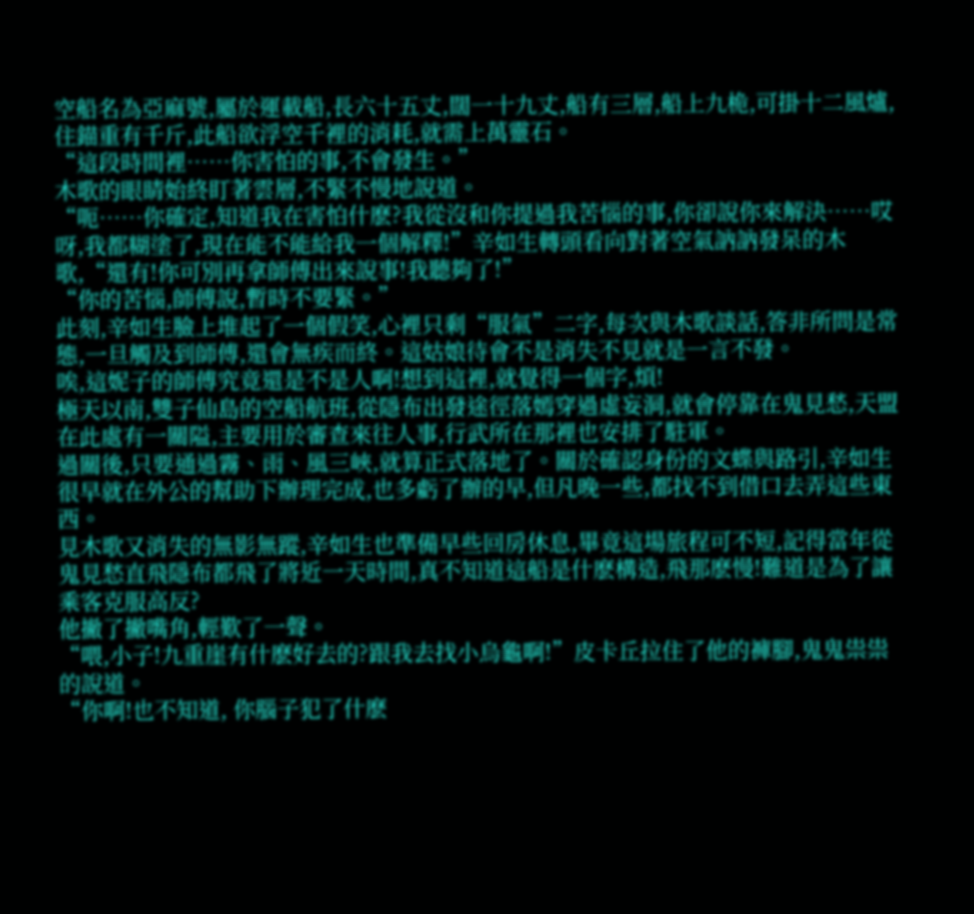空船名為亞麻號,屬於運載船,長六十五丈,闊一十九丈,船有三層,船上九桅,可掛十二風爐,住錨重有千斤,此船欲浮空千裡的消耗,就需上萬靈石。
“這段時間裡……你害怕的事,不會發生。”
木歌的眼睛始終盯著雲層,不緊不慢地說道。
“呃……你確定,知道我在害怕什麽?我從沒和你提過我苦惱的事,你卻說你來解決……哎呀,我都糊塗了,現在能不能給我一個解釋!”辛如生轉頭看向對著空氣訥訥發呆的木歌,“還有!你可別再拿師傅出來說事!我聽夠了!”
“你的苦惱,師傅說,暫時不要緊。”
此刻,辛如生臉上堆起了一個假笑,心裡只剩“服氣”二字,每次與木歌談話,答非所問是常態,一旦觸及到師傅,還會無疾而終。這姑娘待會不是消失不見就是一言不發。
唉,這妮子的師傅究竟還是不是人啊!想到這裡,就覺得一個字,煩!
極天以南,雙子仙島的空船航班,從隱布出發途徑落嫣穿過虛妄洞,就會停靠在鬼見愁,天盟在此處有一關隘,主要用於審查來往人事,行武所在那裡也安排了駐軍。
過關後,只要通過霧、雨、風三峽,就算正式落地了。關於確認身份的文蝶與路引,辛如生很早就在外公的幫助下辦理完成,也多虧了辦的早,但凡晚一些,都找不到借口去弄這些東西。
見木歌又消失的無影無蹤,辛如生也準備早些回房休息,畢竟這場旅程可不短,記得當年從鬼見愁直飛隱布都飛了將近一天時間,真不知道這船是什麽構造,飛那麽慢!難道是為了讓乘客克服高反?
他撇了撇嘴角,輕歎了一聲。
“喂,小子!九重崖有什麽好去的?跟我去找小烏龜啊!”皮卡丘拉住了他的褲腳,鬼鬼祟祟的說道。
“你啊!也不知道, 你腦子犯了什麽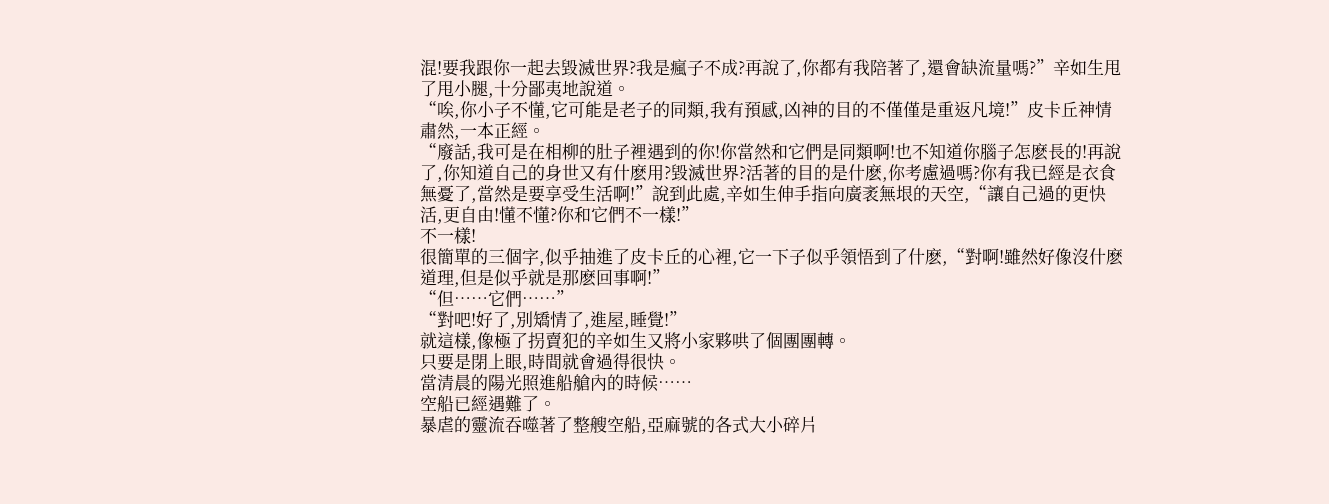混!要我跟你一起去毀滅世界?我是瘋子不成?再說了,你都有我陪著了,還會缺流量嗎?”辛如生甩了甩小腿,十分鄙夷地說道。
“唉,你小子不懂,它可能是老子的同類,我有預感,凶神的目的不僅僅是重返凡境!”皮卡丘神情肅然,一本正經。
“廢話,我可是在相柳的肚子裡遇到的你!你當然和它們是同類啊!也不知道你腦子怎麽長的!再說了,你知道自己的身世又有什麽用?毀滅世界?活著的目的是什麽,你考慮過嗎?你有我已經是衣食無憂了,當然是要享受生活啊!”說到此處,辛如生伸手指向廣袤無垠的天空,“讓自己過的更快活,更自由!懂不懂?你和它們不一樣!”
不一樣!
很簡單的三個字,似乎抽進了皮卡丘的心裡,它一下子似乎領悟到了什麽,“對啊!雖然好像沒什麽道理,但是似乎就是那麽回事啊!”
“但……它們……”
“對吧!好了,別矯情了,進屋,睡覺!”
就這樣,像極了拐賣犯的辛如生又將小家夥哄了個團團轉。
只要是閉上眼,時間就會過得很快。
當清晨的陽光照進船艙內的時候……
空船已經遇難了。
暴虐的靈流吞噬著了整艘空船,亞麻號的各式大小碎片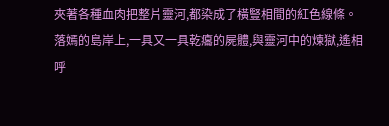夾著各種血肉把整片靈河,都染成了橫豎相間的紅色線條。
落嫣的島岸上,一具又一具乾癟的屍體,與靈河中的煉獄,遙相呼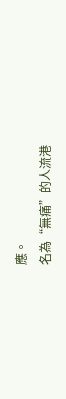應。
名為“無痛”的人流港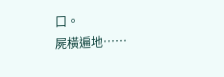口。
屍橫遍地……